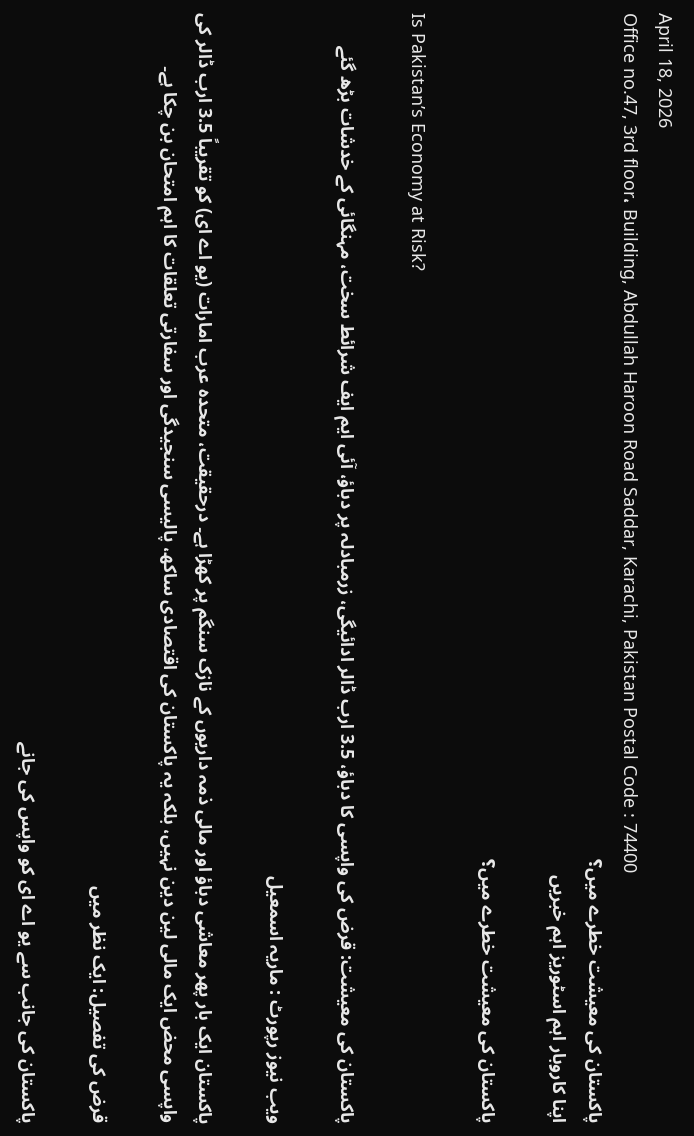April 18, 2026
Office no.47, 3rd floor، Building, Abdullah Haroon Road Saddar, Karachi, Pakistan Postal Code : 74400
پاکستان کی معیشت خطرے میں؟
اپنا کاروبار اہم اسٹوریز اہم خبریں

پاکستان کی معیشت خطرے میں؟

Is Pakistan’s Economy at Risk?

پاکستان کی معیشت: قرض کی واپسی کا دباؤ، 3.5 ارب ڈالر ادائیگی، زرمبادلہ پر دباؤ، آئی ایم ایف شرائط سخت، مہنگائی کے خدشات بڑھ گئے

ویب نیوز رپورٹ : ماریہ اسمعیل

پاکستان ایک بار پھر معاشی دباؤ اور مالی ذمہ داریوں کے نازک سنگم پر کھڑا ہے۔ درحقیقت، متحدہ عرب امارات (یو اے ای) کو تقریباً 3.5 ارب ڈالر کی واپسی محض ایک مالی لین دین نہیں، بلکہ یہ پاکستان کی اقتصادی ساکھ، پالیسی سنجیدگی اور سفارتی تعلقات کا اہم امتحان بن چکا ہے۔

قرض کی تفصیل: ایک نظر میں

پاکستان کی جانب سے یو اے ای کو واپس کی جانے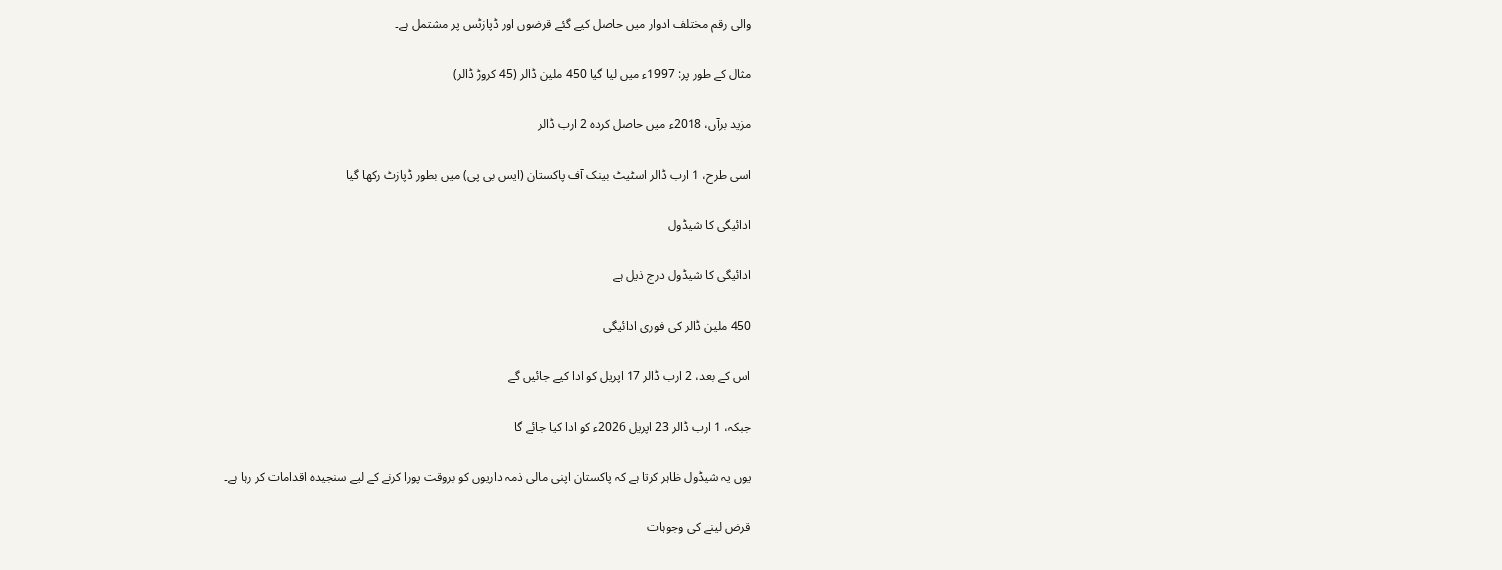والی رقم مختلف ادوار میں حاصل کیے گئے قرضوں اور ڈپازٹس پر مشتمل ہے۔

مثال کے طور پر: 1997ء میں لیا گیا 450 ملین ڈالر (45 کروڑ ڈالر)

مزید برآں، 2018ء میں حاصل کردہ 2 ارب ڈالر

اسی طرح، 1 ارب ڈالر اسٹیٹ بینک آف پاکستان (ایس بی پی) میں بطور ڈپازٹ رکھا گیا

ادائیگی کا شیڈول

ادائیگی کا شیڈول درج ذیل ہے

450 ملین ڈالر کی فوری ادائیگی

اس کے بعد، 2 ارب ڈالر 17 اپریل کو ادا کیے جائیں گے

جبکہ، 1 ارب ڈالر 23 اپریل 2026ء کو ادا کیا جائے گا

یوں یہ شیڈول ظاہر کرتا ہے کہ پاکستان اپنی مالی ذمہ داریوں کو بروقت پورا کرنے کے لیے سنجیدہ اقدامات کر رہا ہے۔

قرض لینے کی وجوہات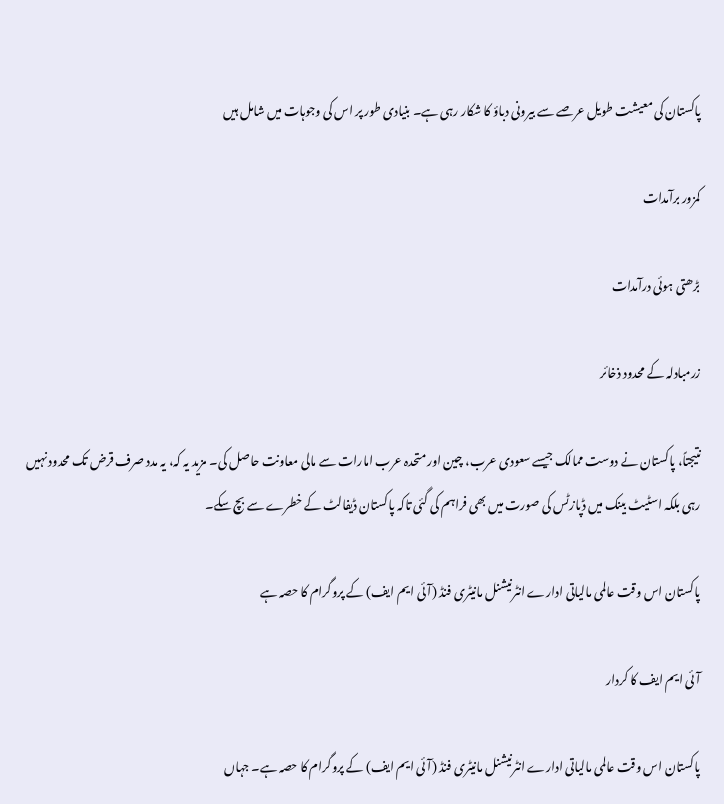پاکستان کی معیشت طویل عرصے سے بیرونی دباؤ کا شکار رہی ہے۔ بنیادی طور پر اس کی وجوہات میں شامل ہیں

کمزور برآمدات

بڑھتی ہوئی درآمدات

زرمبادلہ کے محدود ذخائر

نتیجتاً، پاکستان نے دوست ممالک جیسے سعودی عرب، چین اور متحدہ عرب امارات سے مالی معاونت حاصل کی۔ مزید یہ کہ، یہ مدد صرف قرض تک محدود نہیں رہی بلکہ اسٹیٹ بینک میں ڈپازٹس کی صورت میں بھی فراہم کی گئی تاکہ پاکستان ڈیفالٹ کے خطرے سے بچ سکے۔

پاکستان اس وقت عالمی مالیاتی ادارے انٹرنیشنل مانیٹری فنڈ (آئی ایم ایف) کے پروگرام کا حصہ ہے

آئی ایم ایف کا کردار

پاکستان اس وقت عالمی مالیاتی ادارے انٹرنیشنل مانیٹری فنڈ (آئی ایم ایف) کے پروگرام کا حصہ ہے۔ جہاں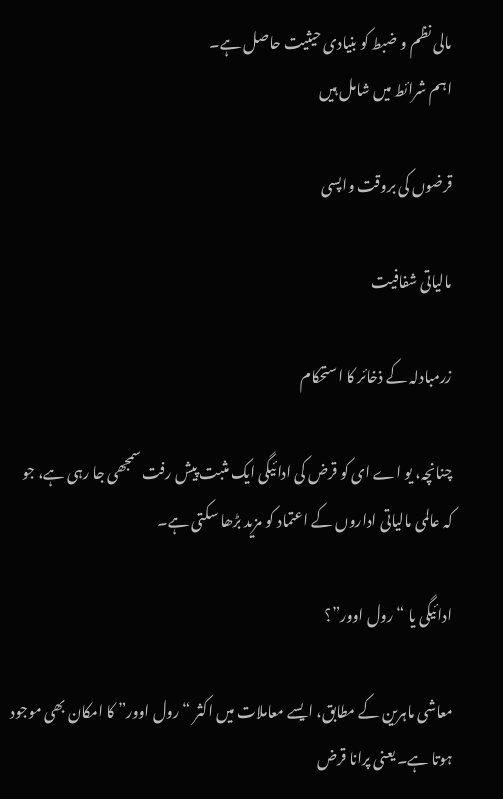مالی نظم و ضبط کو بنیادی حیثیت حاصل ہے۔
اہم شرائط میں شامل ہیں

قرضوں کی بروقت واپسی

مالیاتی شفافیت

زرمبادلہ کے ذخائر کا استحکام

چنانچہ، یو اے ای کو قرض کی ادائیگی ایک مثبت پیش رفت سمجھی جا رہی ہے، جو کہ عالمی مالیاتی اداروں کے اعتماد کو مزید بڑھا سکتی ہے۔

ادائیگی یا “رول اوور”؟

معاشی ماہرین کے مطابق، ایسے معاملات میں اکثر “رول اوور” کا امکان بھی موجود ہوتا ہے۔ یعنی پرانا قرض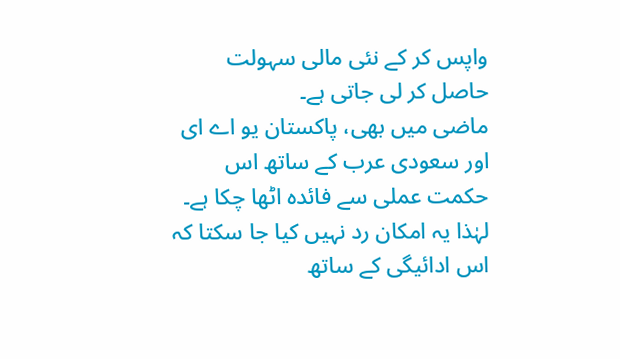واپس کر کے نئی مالی سہولت حاصل کر لی جاتی ہے۔
ماضی میں بھی، پاکستان یو اے ای اور سعودی عرب کے ساتھ اس حکمت عملی سے فائدہ اٹھا چکا ہے۔ لہٰذا یہ امکان رد نہیں کیا جا سکتا کہ اس ادائیگی کے ساتھ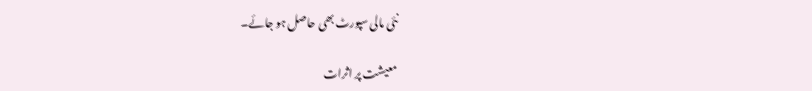نئی مالی سپورٹ بھی حاصل ہو جائے۔

معیشت پر اثرات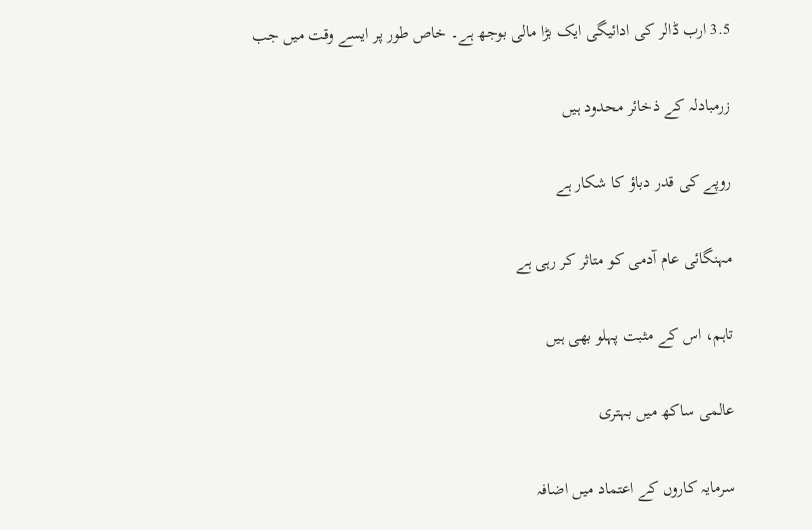3.5 ارب ڈالر کی ادائیگی ایک بڑا مالی بوجھ ہے۔ خاص طور پر ایسے وقت میں جب

زرمبادلہ کے ذخائر محدود ہیں

روپے کی قدر دباؤ کا شکار ہے

مہنگائی عام آدمی کو متاثر کر رہی ہے

تاہم، اس کے مثبت پہلو بھی ہیں

عالمی ساکھ میں بہتری

سرمایہ کاروں کے اعتماد میں اضافہ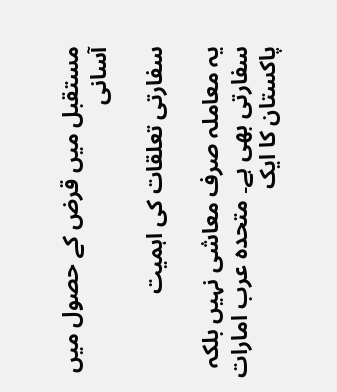مستقبل میں قرض کے حصول میں آسانی

سفارتی تعلقات کی اہمیت

یہ معاملہ صرف معاشی نہیں بلکہ سفارتی بھی ہے۔ متحدہ عرب امارات پاکستان کا ایک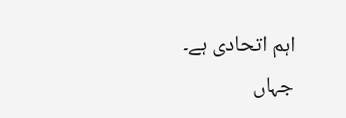اہم اتحادی ہے۔
جہاں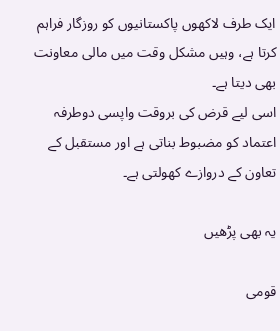ایک طرف لاکھوں پاکستانیوں کو روزگار فراہم کرتا ہے، وہیں مشکل وقت میں مالی معاونت بھی دیتا ہے۔
اسی لیے قرض کی بروقت واپسی دوطرفہ اعتماد کو مضبوط بناتی ہے اور مستقبل کے تعاون کے دروازے کھولتی ہے۔

یہ بھی پڑھیں

قومی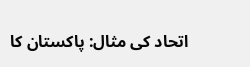اتحاد کی مثال: پاکستان کا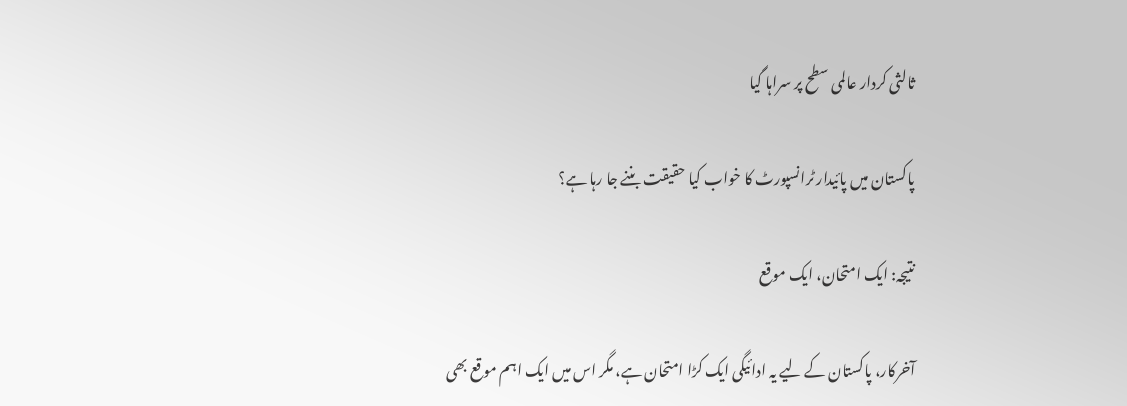ثالثی کردار عالمی سطح پر سراہا گیا

پاکستان میں پائیدار ٹرانسپورٹ کا خواب کیا حقیقت بننے جا رہا ہے؟

نتیجہ: ایک امتحان، ایک موقع

آخرکار، پاکستان کے لیے یہ ادائیگی ایک کڑا امتحان ہے، مگر اس میں ایک اہم موقع بھی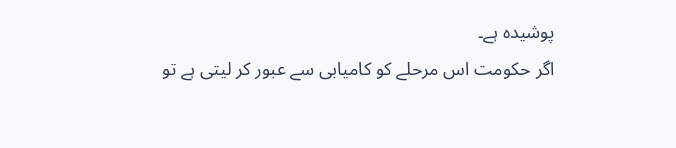پوشیدہ ہے۔
اگر حکومت اس مرحلے کو کامیابی سے عبور کر لیتی ہے تو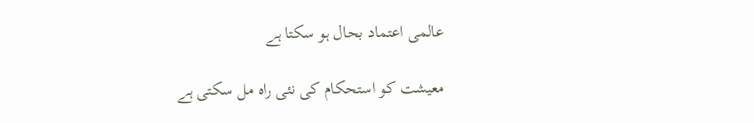عالمی اعتماد بحال ہو سکتا ہے

معیشت کو استحکام کی نئی راہ مل سکتی ہے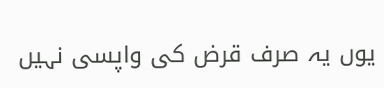یوں یہ صرف قرض کی واپسی نہیں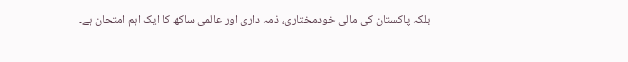بلکہ پاکستان کی مالی خودمختاری، ذمہ داری اور عالمی ساکھ کا ایک اہم امتحان ہے۔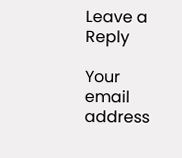Leave a Reply

Your email address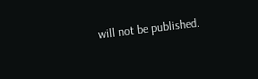will not be published.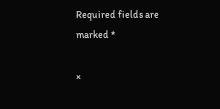Required fields are marked *

×